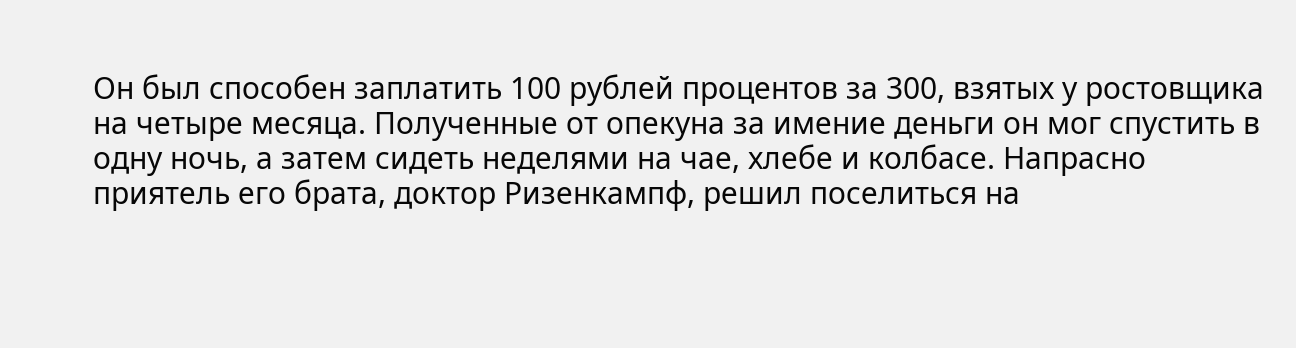Он был способен заплатить 100 рублей процентов за 300, взятых у ростовщика на четыре месяца. Полученные от опекуна за имение деньги он мог спустить в одну ночь, а затем сидеть неделями на чае, хлебе и колбасе. Напрасно приятель его брата, доктор Ризенкампф, решил поселиться на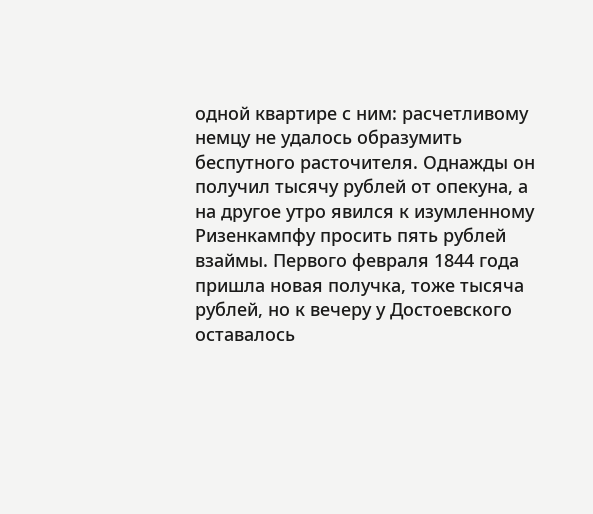одной квартире с ним: расчетливому немцу не удалось образумить беспутного расточителя. Однажды он получил тысячу рублей от опекуна, а на другое утро явился к изумленному Ризенкампфу просить пять рублей взаймы. Первого февраля 1844 года пришла новая получка, тоже тысяча рублей, но к вечеру у Достоевского оставалось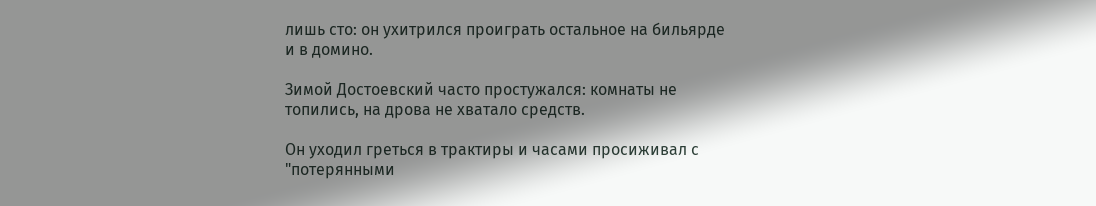лишь сто: он ухитрился проиграть остальное на бильярде и в домино.

Зимой Достоевский часто простужался: комнаты не топились, на дрова не хватало средств.

Он уходил греться в трактиры и часами просиживал с "потерянными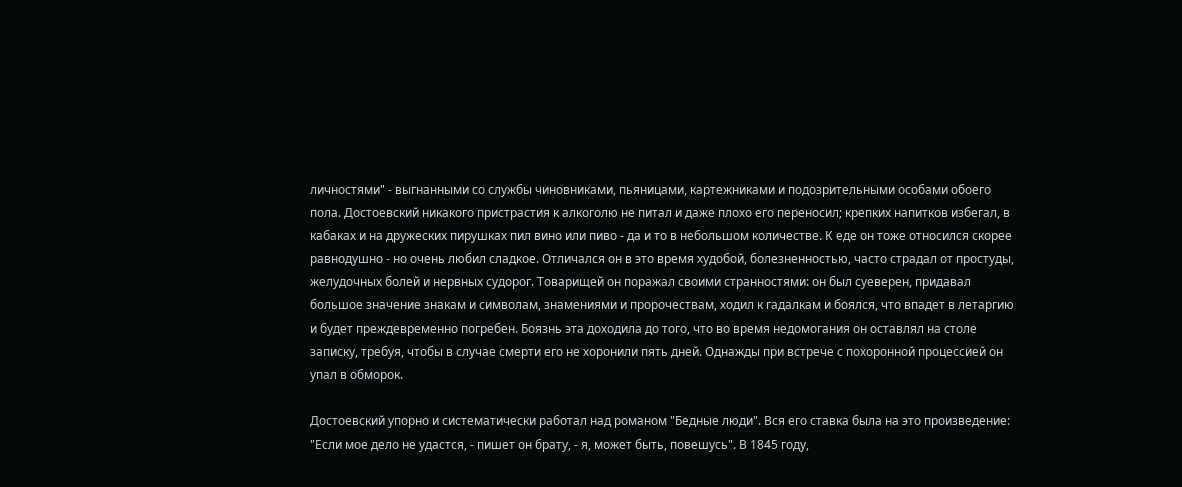личностями" - выгнанными со службы чиновниками, пьяницами, картежниками и подозрительными особами обоего пола. Достоевский никакого пристрастия к алкоголю не питал и даже плохо его переносил; крепких напитков избегал, в кабаках и на дружеских пирушках пил вино или пиво - да и то в небольшом количестве. К еде он тоже относился скорее равнодушно - но очень любил сладкое. Отличался он в это время худобой, болезненностью, часто страдал от простуды, желудочных болей и нервных судорог. Товарищей он поражал своими странностями: он был суеверен, придавал большое значение знакам и символам, знамениями и пророчествам, ходил к гадалкам и боялся, что впадет в летаргию и будет преждевременно погребен. Боязнь эта доходила до того, что во время недомогания он оставлял на столе записку, требуя, чтобы в случае смерти его не хоронили пять дней. Однажды при встрече с похоронной процессией он упал в обморок.

Достоевский упорно и систематически работал над романом "Бедные люди". Вся его ставка была на это произведение: "Если мое дело не удастся, - пишет он брату, - я, может быть, повешусь". В 1845 году,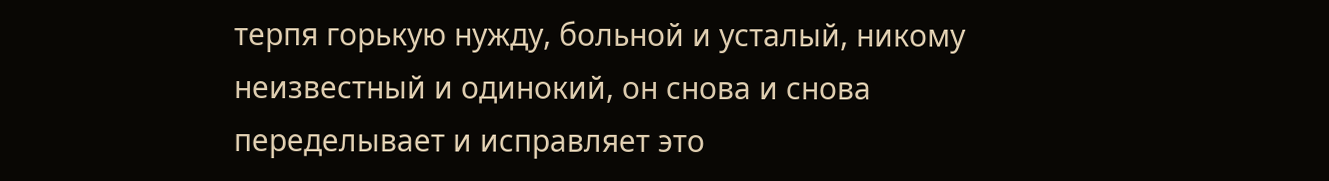терпя горькую нужду, больной и усталый, никому неизвестный и одинокий, он снова и снова переделывает и исправляет это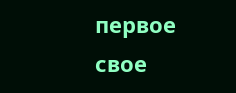первое свое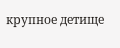крупное детище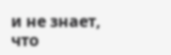и не знает, что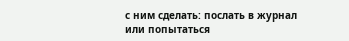с ним сделать: послать в журнал или попытаться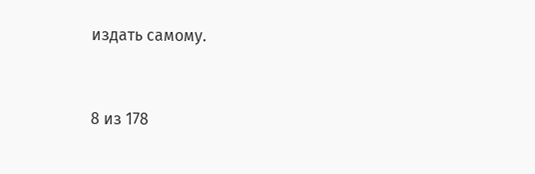издать самому.



8 из 178